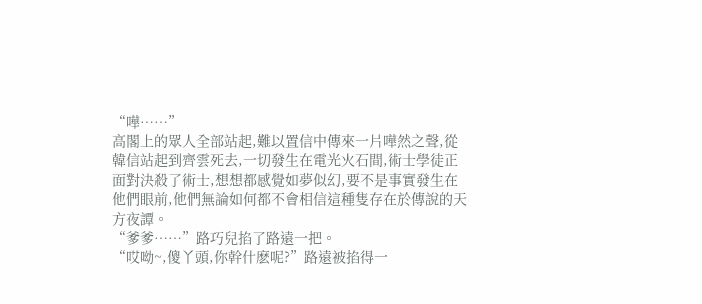“嘩……”
高閣上的眾人全部站起,難以置信中傳來一片嘩然之聲,從韓信站起到齊雲死去,一切發生在電光火石間,術士學徒正面對決殺了術士,想想都感覺如夢似幻,要不是事實發生在他們眼前,他們無論如何都不會相信這種隻存在於傳說的天方夜譚。
“爹爹……”路巧兒掐了路遠一把。
“哎呦~,傻丫頭,你幹什麽呢?”路遠被掐得一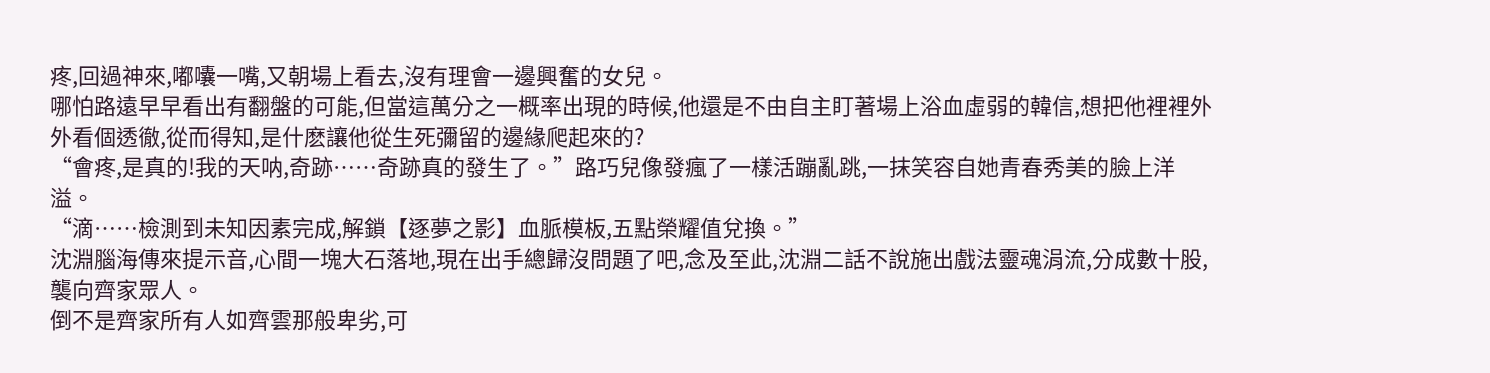疼,回過神來,嘟囔一嘴,又朝場上看去,沒有理會一邊興奮的女兒。
哪怕路遠早早看出有翻盤的可能,但當這萬分之一概率出現的時候,他還是不由自主盯著場上浴血虛弱的韓信,想把他裡裡外外看個透徹,從而得知,是什麽讓他從生死彌留的邊緣爬起來的?
“會疼,是真的!我的天呐,奇跡……奇跡真的發生了。”路巧兒像發瘋了一樣活蹦亂跳,一抹笑容自她青春秀美的臉上洋溢。
“滴……檢測到未知因素完成,解鎖【逐夢之影】血脈模板,五點榮耀值兌換。”
沈淵腦海傳來提示音,心間一塊大石落地,現在出手總歸沒問題了吧,念及至此,沈淵二話不說施出戲法靈魂涓流,分成數十股,襲向齊家眾人。
倒不是齊家所有人如齊雲那般卑劣,可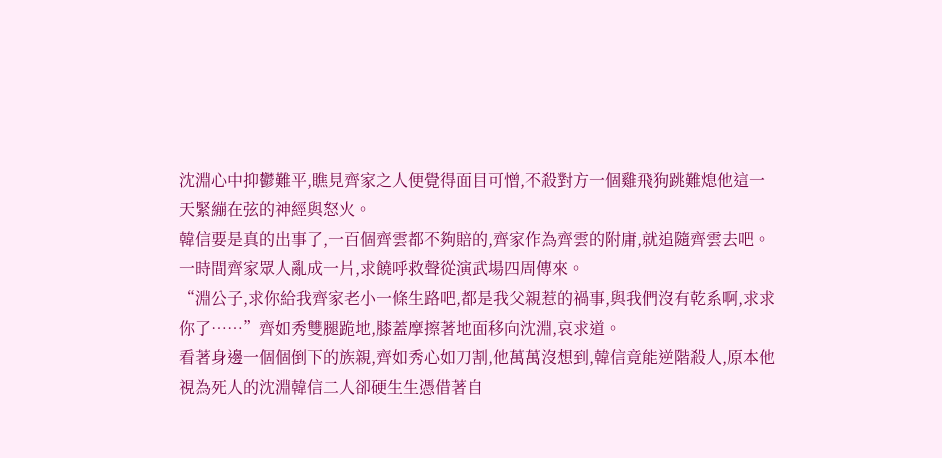沈淵心中抑鬱難平,瞧見齊家之人便覺得面目可憎,不殺對方一個雞飛狗跳難熄他這一天緊繃在弦的神經與怒火。
韓信要是真的出事了,一百個齊雲都不夠賠的,齊家作為齊雲的附庸,就追隨齊雲去吧。
一時間齊家眾人亂成一片,求饒呼救聲從演武場四周傳來。
“淵公子,求你給我齊家老小一條生路吧,都是我父親惹的禍事,與我們沒有乾系啊,求求你了……”齊如秀雙腿跪地,膝蓋摩擦著地面移向沈淵,哀求道。
看著身邊一個個倒下的族親,齊如秀心如刀割,他萬萬沒想到,韓信竟能逆階殺人,原本他視為死人的沈淵韓信二人卻硬生生憑借著自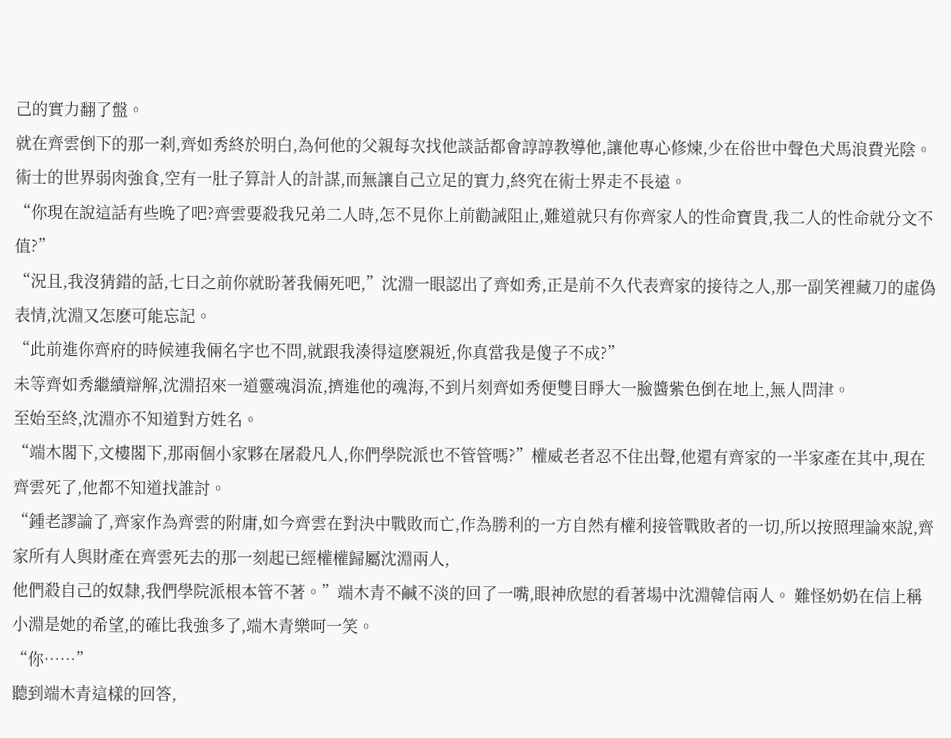己的實力翻了盤。
就在齊雲倒下的那一刹,齊如秀終於明白,為何他的父親每次找他談話都會諄諄教導他,讓他專心修煉,少在俗世中聲色犬馬浪費光陰。
術士的世界弱肉強食,空有一肚子算計人的計謀,而無讓自己立足的實力,終究在術士界走不長遠。
“你現在說這話有些晚了吧?齊雲要殺我兄弟二人時,怎不見你上前勸誡阻止,難道就只有你齊家人的性命寶貴,我二人的性命就分文不值?”
“況且,我沒猜錯的話,七日之前你就盼著我倆死吧,”沈淵一眼認出了齊如秀,正是前不久代表齊家的接待之人,那一副笑裡藏刀的虛偽表情,沈淵又怎麽可能忘記。
“此前進你齊府的時候連我倆名字也不問,就跟我湊得這麽親近,你真當我是傻子不成?”
未等齊如秀繼續辯解,沈淵招來一道靈魂涓流,擠進他的魂海,不到片刻齊如秀便雙目睜大一臉醬紫色倒在地上,無人問津。
至始至終,沈淵亦不知道對方姓名。
“端木閣下,文樓閣下,那兩個小家夥在屠殺凡人,你們學院派也不管管嗎?”權威老者忍不住出聲,他還有齊家的一半家產在其中,現在齊雲死了,他都不知道找誰討。
“鍾老謬論了,齊家作為齊雲的附庸,如今齊雲在對決中戰敗而亡,作為勝利的一方自然有權利接管戰敗者的一切,所以按照理論來說,齊家所有人與財產在齊雲死去的那一刻起已經權權歸屬沈淵兩人,
他們殺自己的奴隸,我們學院派根本管不著。”端木青不鹹不淡的回了一嘴,眼神欣慰的看著場中沈淵韓信兩人。 難怪奶奶在信上稱小淵是她的希望,的確比我強多了,端木青樂呵一笑。
“你……”
聽到端木青這樣的回答,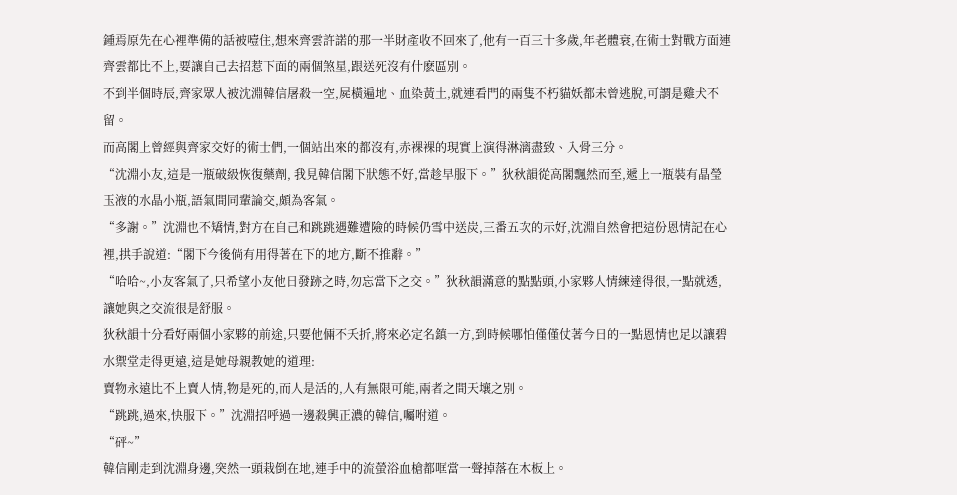鍾焉原先在心裡準備的話被噎住,想來齊雲許諾的那一半財產收不回來了,他有一百三十多歲,年老體衰,在術士對戰方面連齊雲都比不上,要讓自己去招惹下面的兩個煞星,跟送死沒有什麽區別。
不到半個時辰,齊家眾人被沈淵韓信屠殺一空,屍橫遍地、血染黃土,就連看門的兩隻不朽貓妖都未曾逃脫,可謂是雞犬不留。
而高閣上曾經與齊家交好的術士們,一個站出來的都沒有,赤裸裸的現實上演得淋漓盡致、入骨三分。
“沈淵小友,這是一瓶破級恢復藥劑, 我見韓信閣下狀態不好,當趁早服下。”狄秋韻從高閣飄然而至,遞上一瓶裝有晶瑩玉液的水晶小瓶,語氣間同輩論交,頗為客氣。
“多謝。”沈淵也不矯情,對方在自己和跳跳遇難遭險的時候仍雪中送炭,三番五次的示好,沈淵自然會把這份恩情記在心裡,拱手說道:“閣下今後倘有用得著在下的地方,斷不推辭。”
“哈哈~,小友客氣了,只希望小友他日發跡之時,勿忘當下之交。”狄秋韻滿意的點點頭,小家夥人情練達得很,一點就透,讓她與之交流很是舒服。
狄秋韻十分看好兩個小家夥的前途,只要他倆不夭折,將來必定名鎮一方,到時候哪怕僅僅仗著今日的一點恩情也足以讓碧水禦堂走得更遠,這是她母親教她的道理:
賣物永遠比不上賣人情,物是死的,而人是活的,人有無限可能,兩者之間天壤之別。
“跳跳,過來,快服下。”沈淵招呼過一邊殺興正濃的韓信,囑咐道。
“砰~”
韓信剛走到沈淵身邊,突然一頭栽倒在地,連手中的流螢浴血槍都哐當一聲掉落在木板上。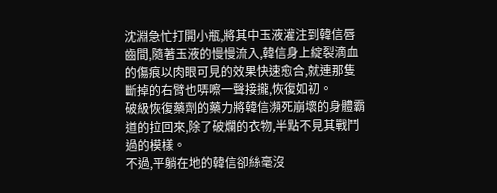沈淵急忙打開小瓶,將其中玉液灌注到韓信唇齒間,隨著玉液的慢慢流入,韓信身上綻裂滴血的傷痕以肉眼可見的效果快速愈合,就連那隻斷掉的右臂也哢嚓一聲接攏,恢復如初。
破級恢復藥劑的藥力將韓信瀕死崩壞的身體霸道的拉回來,除了破爛的衣物,半點不見其戰鬥過的模樣。
不過,平躺在地的韓信卻絲毫沒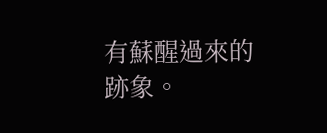有蘇醒過來的跡象。